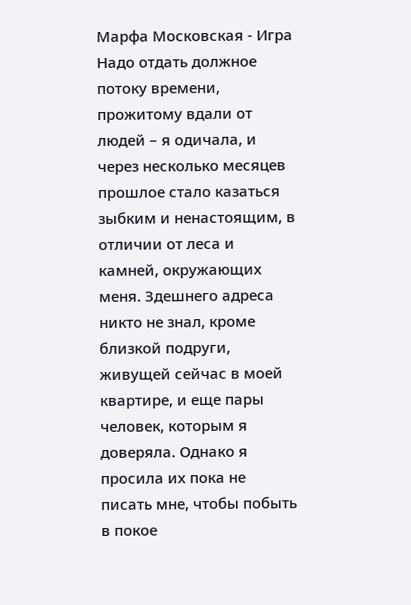Марфа Московская - Игра
Надо отдать должное потоку времени, прожитому вдали от людей – я одичала, и через несколько месяцев прошлое стало казаться зыбким и ненастоящим, в отличии от леса и камней, окружающих меня. Здешнего адреса никто не знал, кроме близкой подруги, живущей сейчас в моей квартире, и еще пары человек, которым я доверяла. Однако я просила их пока не писать мне, чтобы побыть в покое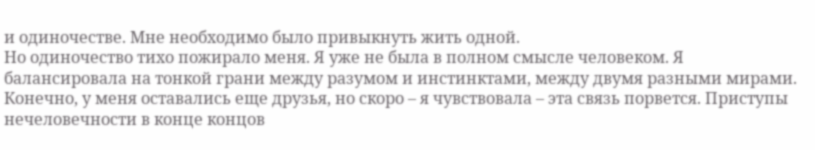и одиночестве. Мне необходимо было привыкнуть жить одной.
Но одиночество тихо пожирало меня. Я уже не была в полном смысле человеком. Я балансировала на тонкой грани между разумом и инстинктами, между двумя разными мирами.
Конечно, у меня оставались еще друзья, но скоро – я чувствовала – эта связь порвется. Приступы нечеловечности в конце концов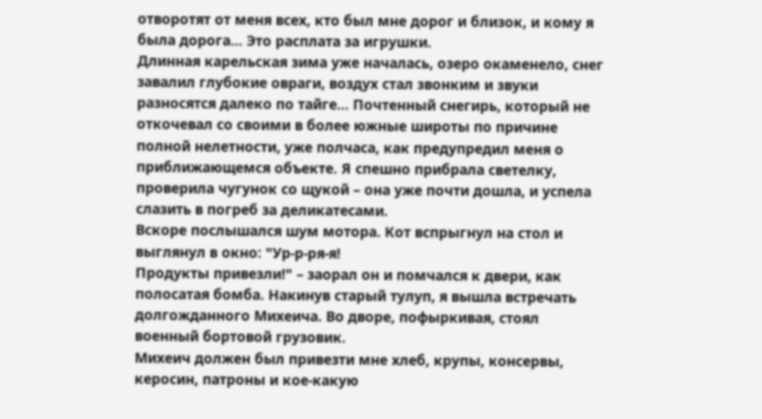отворотят от меня всех, кто был мне дорог и близок, и кому я была дорога… Это расплата за игрушки.
Длинная карельская зима уже началась, озеро окаменело, снег завалил глубокие овраги, воздух стал звонким и звуки разносятся далеко по тайге… Почтенный снегирь, который не откочевал со своими в более южные широты по причине полной нелетности, уже полчаса, как предупредил меня о приближающемся объекте. Я спешно прибрала светелку, проверила чугунок со щукой – она уже почти дошла, и успела слазить в погреб за деликатесами.
Вскоре послышался шум мотора. Кот вспрыгнул на стол и выглянул в окно: "Ур-р-ря-я!
Продукты привезли!" – заорал он и помчался к двери, как полосатая бомба. Накинув старый тулуп, я вышла встречать долгожданного Михеича. Во дворе, пофыркивая, стоял военный бортовой грузовик.
Михеич должен был привезти мне хлеб, крупы, консервы, керосин, патроны и кое-какую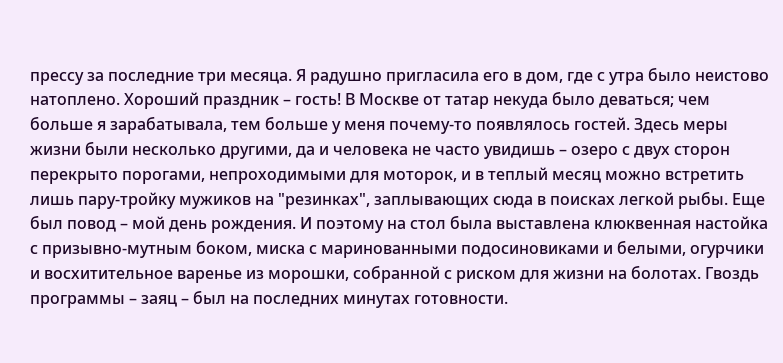прессу за последние три месяца. Я радушно пригласила его в дом, где с утра было неистово натоплено. Хороший праздник – гость! В Москве от татар некуда было деваться; чем больше я зарабатывала, тем больше у меня почему-то появлялось гостей. Здесь меры жизни были несколько другими, да и человека не часто увидишь – озеро с двух сторон перекрыто порогами, непроходимыми для моторок, и в теплый месяц можно встретить лишь пару-тройку мужиков на "резинках", заплывающих сюда в поисках легкой рыбы. Еще был повод – мой день рождения. И поэтому на стол была выставлена клюквенная настойка с призывно-мутным боком, миска с маринованными подосиновиками и белыми, огурчики и восхитительное варенье из морошки, собранной с риском для жизни на болотах. Гвоздь программы – заяц – был на последних минутах готовности.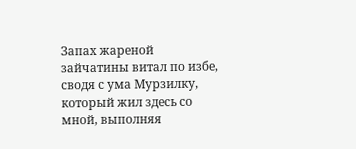Запах жареной зайчатины витал по избе, сводя с ума Мурзилку, который жил здесь со мной, выполняя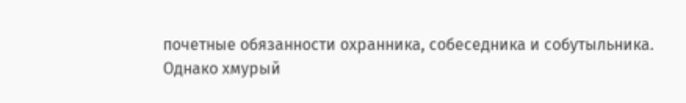почетные обязанности охранника, собеседника и собутыльника.
Однако хмурый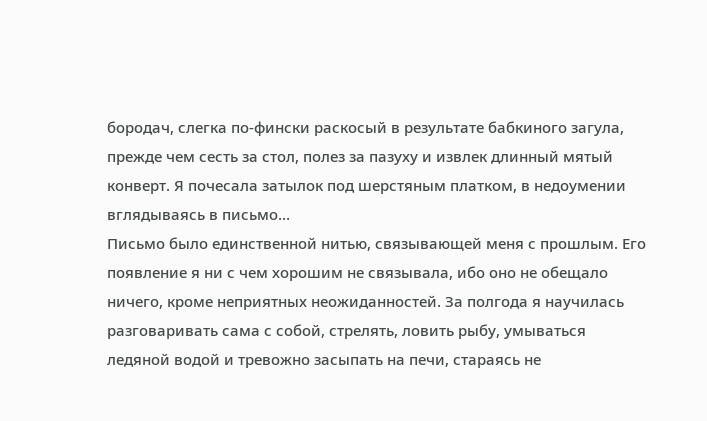бородач, слегка по-фински раскосый в результате бабкиного загула, прежде чем сесть за стол, полез за пазуху и извлек длинный мятый конверт. Я почесала затылок под шерстяным платком, в недоумении вглядываясь в письмо…
Письмо было единственной нитью, связывающей меня с прошлым. Его появление я ни с чем хорошим не связывала, ибо оно не обещало ничего, кроме неприятных неожиданностей. За полгода я научилась разговаривать сама с собой, стрелять, ловить рыбу, умываться ледяной водой и тревожно засыпать на печи, стараясь не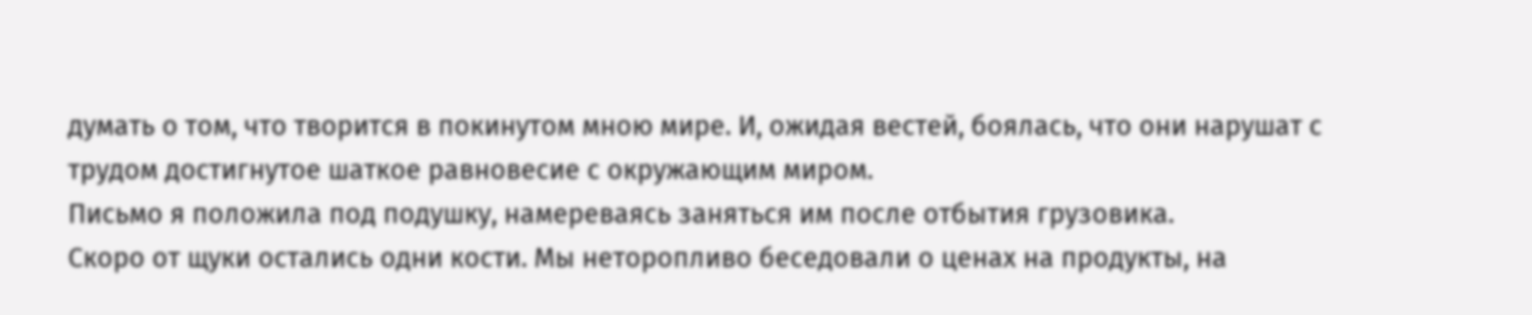думать о том, что творится в покинутом мною мире. И, ожидая вестей, боялась, что они нарушат с трудом достигнутое шаткое равновесие с окружающим миром.
Письмо я положила под подушку, намереваясь заняться им после отбытия грузовика.
Скоро от щуки остались одни кости. Мы неторопливо беседовали о ценах на продукты, на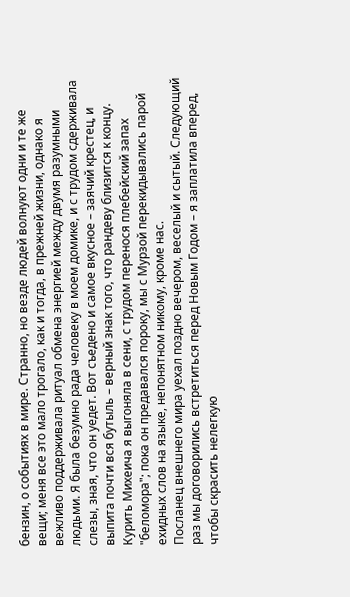бензин, о событиях в мире. Странно, но везде людей волнуют одни и те же вещи; меня все это мало трогало, как и тогда, в прежней жизни, однако я вежливо поддерживала ритуал обмена энергией между двумя разумными людьми. Я была безумно рада человеку в моем домике, и с трудом сдерживала слезы, зная, что он уедет. Вот съедено и самое вкусное – заячий крестец, и выпита почти вся бутыль – верный знак того, что рандеву близится к концу. Курить Михеича я выгоняла в сени, с трудом перенося плебейский запах "беломора"; пока он предавался пороку, мы с Мурзой перекидывались парой ехидных слов на языке, непонятном никому, кроме нас.
Посланец внешнего мира уехал поздно вечером, веселый и сытый. Следующий раз мы договорились встретиться перед Новым Годом – я заплатила вперед, чтобы скрасить нелегкую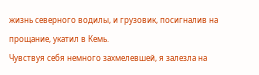жизнь северного водилы, и грузовик, посигналив на прощание, укатил в Кемь.
Чувствуя себя немного захмелевшей, я залезла на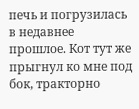печь и погрузилась в недавнее прошлое. Кот тут же прыгнул ко мне под бок, тракторно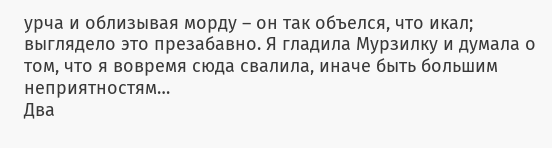урча и облизывая морду – он так объелся, что икал; выглядело это презабавно. Я гладила Мурзилку и думала о том, что я вовремя сюда свалила, иначе быть большим неприятностям…
Два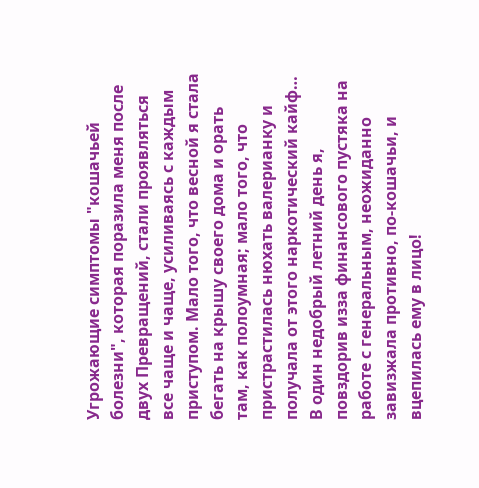Угрожающие симптомы "кошачьей болезни", которая поразила меня после двух Превращений, стали проявляться все чаще и чаще, усиливаясь с каждым приступом. Мало того, что весной я стала бегать на крышу своего дома и орать там, как полоумная; мало того, что пристрастилась нюхать валерианку и получала от этого наркотический кайф… В один недобрый летний день я, повздорив изза финансового пустяка на работе с генеральным, неожиданно завизжала противно, по-кошачьи, и вцепилась ему в лицо!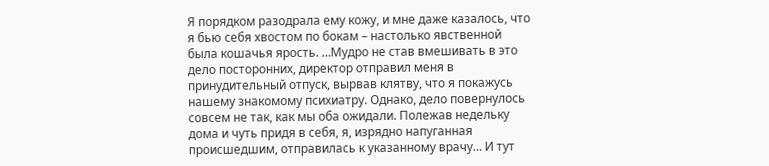Я порядком разодрала ему кожу, и мне даже казалось, что я бью себя хвостом по бокам – настолько явственной была кошачья ярость. …Мудро не став вмешивать в это дело посторонних, директор отправил меня в принудительный отпуск, вырвав клятву, что я покажусь нашему знакомому психиатру. Однако, дело повернулось совсем не так, как мы оба ожидали. Полежав недельку дома и чуть придя в себя, я, изрядно напуганная происшедшим, отправилась к указанному врачу… И тут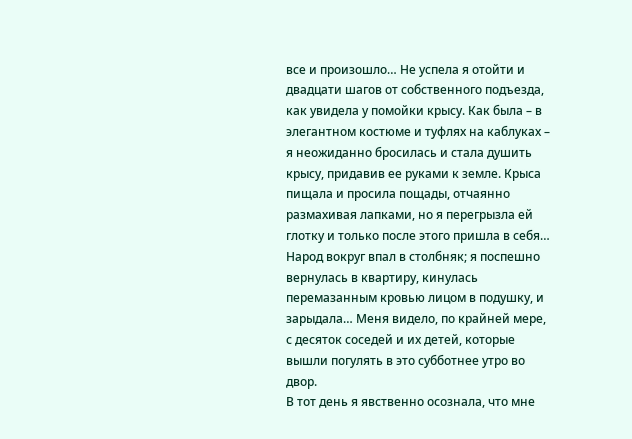все и произошло… Не успела я отойти и двадцати шагов от собственного подъезда, как увидела у помойки крысу. Как была – в элегантном костюме и туфлях на каблуках – я неожиданно бросилась и стала душить крысу, придавив ее руками к земле. Крыса пищала и просила пощады, отчаянно размахивая лапками, но я перегрызла ей глотку и только после этого пришла в себя… Народ вокруг впал в столбняк; я поспешно вернулась в квартиру, кинулась перемазанным кровью лицом в подушку, и зарыдала… Меня видело, по крайней мере, с десяток соседей и их детей, которые вышли погулять в это субботнее утро во двор.
В тот день я явственно осознала, что мне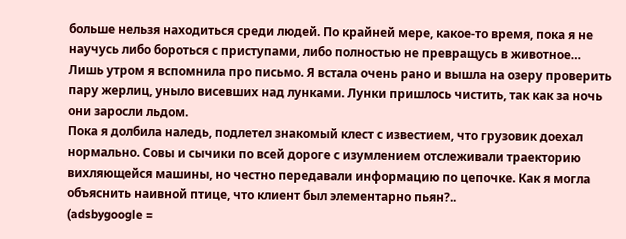больше нельзя находиться среди людей. По крайней мере, какое-то время, пока я не научусь либо бороться с приступами, либо полностью не превращусь в животное…
Лишь утром я вспомнила про письмо. Я встала очень рано и вышла на озеру проверить пару жерлиц, уныло висевших над лунками. Лунки пришлось чистить, так как за ночь они заросли льдом.
Пока я долбила наледь, подлетел знакомый клест с известием, что грузовик доехал нормально. Совы и сычики по всей дороге с изумлением отслеживали траекторию вихляющейся машины, но честно передавали информацию по цепочке. Как я могла объяснить наивной птице, что клиент был элементарно пьян?..
(adsbygoogle =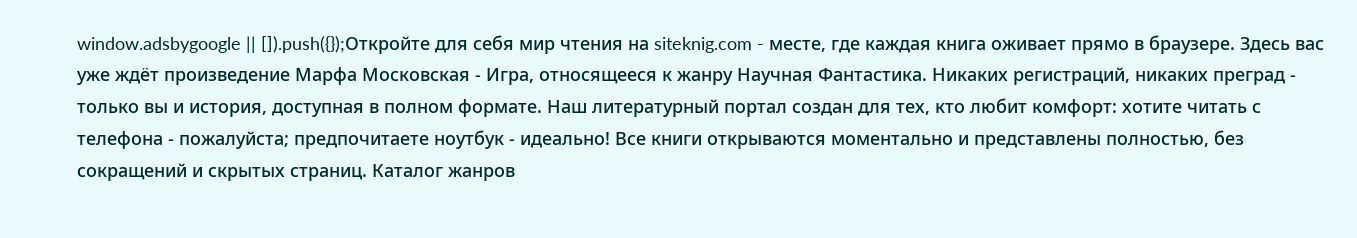window.adsbygoogle || []).push({});Откройте для себя мир чтения на siteknig.com - месте, где каждая книга оживает прямо в браузере. Здесь вас уже ждёт произведение Марфа Московская - Игра, относящееся к жанру Научная Фантастика. Никаких регистраций, никаких преград - только вы и история, доступная в полном формате. Наш литературный портал создан для тех, кто любит комфорт: хотите читать с телефона - пожалуйста; предпочитаете ноутбук - идеально! Все книги открываются моментально и представлены полностью, без сокращений и скрытых страниц. Каталог жанров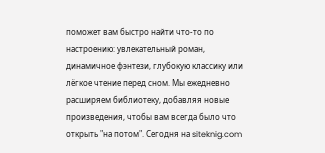поможет вам быстро найти что-то по настроению: увлекательный роман, динамичное фэнтези, глубокую классику или лёгкое чтение перед сном. Мы ежедневно расширяем библиотеку, добавляя новые произведения, чтобы вам всегда было что открыть "на потом". Сегодня на siteknig.com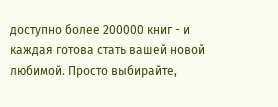доступно более 200000 книг - и каждая готова стать вашей новой любимой. Просто выбирайте,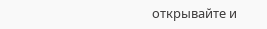открывайте и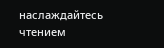наслаждайтесь чтением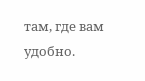там, где вам удобно.